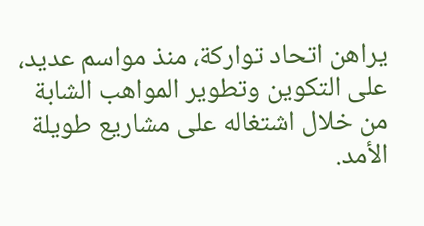يراهن اتحاد تواركة، منذ مواسم عديد، على التكوين وتطوير المواهب الشابة من خلال اشتغاله على مشاريع طويلة الأمد.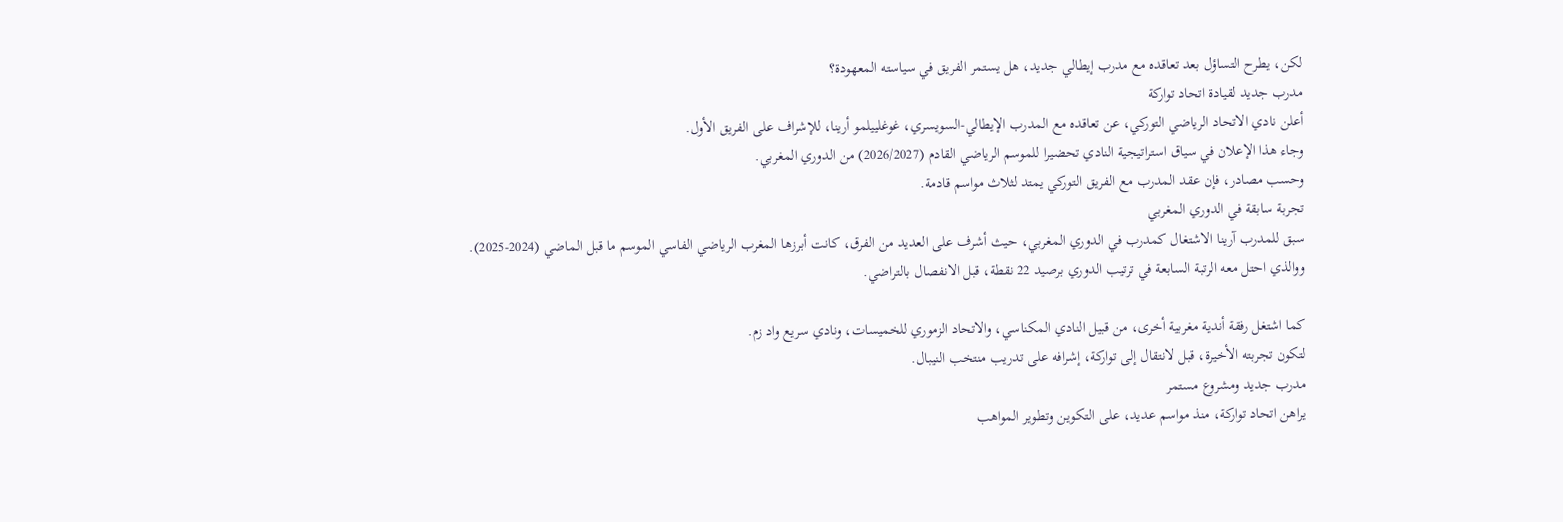لكن، يطرح التساؤل بعد تعاقده مع مدرب إيطالي جديد، هل يستمر الفريق في سياسته المعهودة؟
مدرب جديد لقيادة اتحاد تواركة
أعلن نادي الاتحاد الرياضي التوركي، عن تعاقده مع المدرب الإيطالي-السويسري، غوغلييلمو أرينا، للإشراف على الفريق الأول.
وجاء هذا الإعلان في سياق استراتيجية النادي تحضيرا للموسم الرياضي القادم (2026/2027) من الدوري المغربي.
وحسب مصادر، فإن عقد المدرب مع الفريق التوركي يمتد لثلاث مواسم قادمة.
تجربة سابقة في الدوري المغربي
سبق للمدرب آرينا الاشتغال كمدرب في الدوري المغربي، حيث أشرف على العديد من الفرق، كانت أبرزها المغرب الرياضي الفاسي الموسم ما قبل الماضي (2024-2025).
ووالذي احتل معه الرتبة السابعة في ترتيب الدوري برصيد 22 نقطة، قبل الانفصال بالتراضي.

كما اشتغل رفقة أندية مغربية أخرى، من قبيل النادي المكناسي، والاتحاد الزموري للخميسات، ونادي سريع واد زم.
لتكون تجربته الأخيرة، قبل لانتقال إلى تواركة، إشرافه على تدريب منتخب النيبال.
مدرب جديد ومشروع مستمر
يراهن اتحاد تواركة، منذ مواسم عديد، على التكوين وتطوير المواهب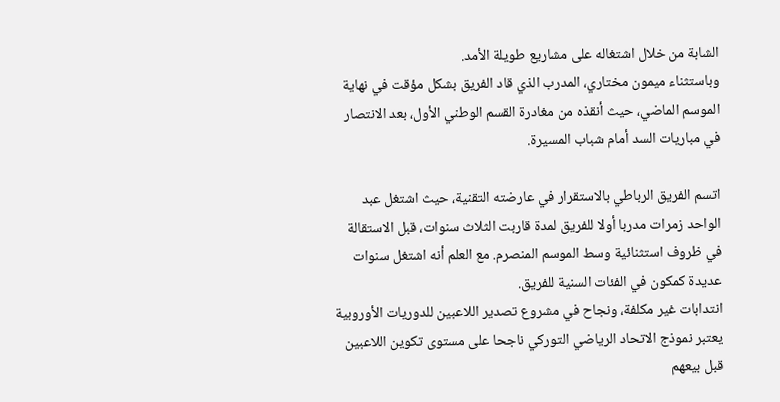الشابة من خلال اشتغاله على مشاريع طويلة الأمد.
وباستثناء ميمون مختاري، المدرب الذي قاد الفريق بشكل مؤقت في نهاية الموسم الماضي، حيث أنقذه من مغادرة القسم الوطني الأول، بعد الانتصار في مباريات السد أمام شباب المسيرة.

اتسم الفريق الرباطي بالاستقرار في عارضته التقنية، حيث اشتغل عبد الواحد زمرات مدربا أولا للفريق لمدة قاربت الثلاث سنوات، قبل الاستقالة في ظروف استثنائية وسط الموسم المنصرم. مع العلم أنه اشتغل سنوات عديدة كمكون في الفئات السنية للفريق.
انتدابات غير مكلفة، ونجاح في مشروع تصدير اللاعبين للدوريات الأوروبية
يعتبر نموذج الاتحاد الرياضي التوركي ناجحا على مستوى تكوين اللاعبين قبل بيعهم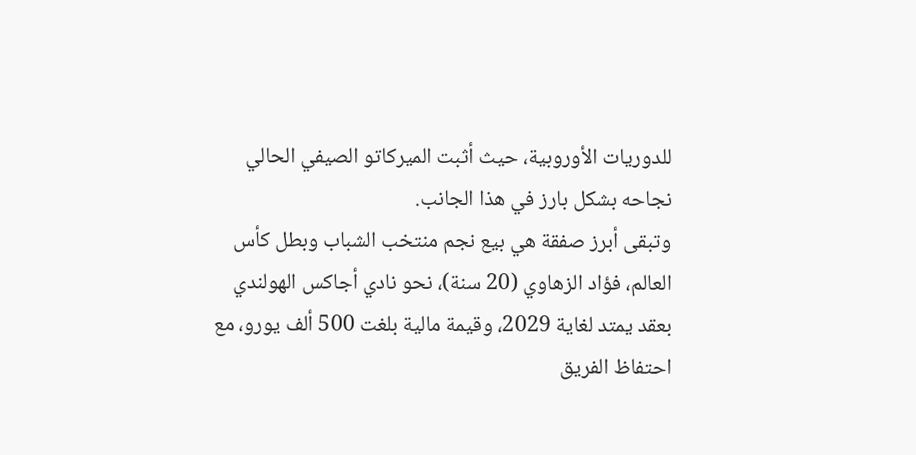للدوريات الأوروبية، حيث أثبت الميركاتو الصيفي الحالي نجاحه بشكل بارز في هذا الجانب.
وتبقى أبرز صفقة هي بيع نجم منتخب الشباب وبطل كأس العالم، فؤاد الزهاوي (20 سنة)، نحو نادي أجاكس الهولندي بعقد يمتد لغاية 2029، وقيمة مالية بلغت 500 ألف يورو، مع احتفاظ الفريق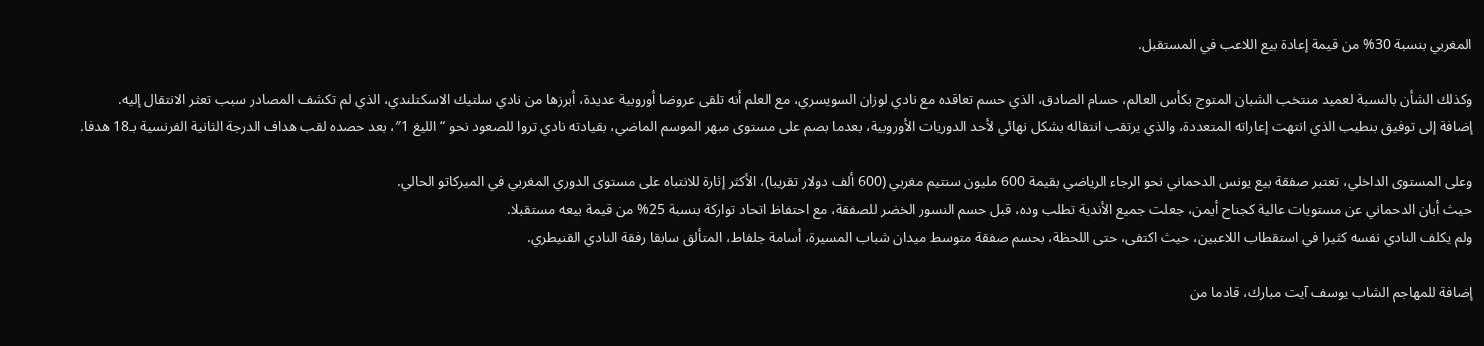المغربي بنسبة 30% من قيمة إعادة بيع اللاعب في المستقبل.

وكذلك الشأن بالنسبة لعميد منتخب الشبان المتوج بكأس العالم، حسام الصادق، الذي حسم تعاقده مع نادي لوزان السويسري، مع العلم أنه تلقى عروضا أوروبية عديدة، أبرزها من نادي سلتيك الاسكتلندي، الذي لم تكشف المصادر سبب تعثر الانتقال إليه.
إضافة إلى توفيق بنطيب الذي انتهت إعاراته المتعددة، والذي يرتقب انتقاله بشكل نهائي لأحد الدوريات الأوروبية، بعدما بصم على مستوى مبهر الموسم الماضي، بقيادته نادي تروا للصعود نحو “الليغ 1″، بعد حصده لقب هداف الدرجة الثانية الفرنسية بـ18 هدفا.

وعلى المستوى الداخلي، تعتبر صفقة بيع يونس الدحماني نحو الرجاء الرياضي بقيمة 600 مليون سنتيم مغربي (600 ألف دولار تقريبا)، الأكثر إثارة للانتباه على مستوى الدوري المغربي في الميركاتو الحالي.
حيث أبان الدحماني عن مستويات عالية كجناح أيمن، جعلت جميع الأندية تطلب وده، قبل حسم النسور الخضر للصفقة، مع احتفاظ اتحاد تواركة بنسبة 25% من قيمة بيعه مستقبلا.
ولم يكلف النادي نفسه كثيرا في استقطاب اللاعبين، حيث اكتفى، حتى اللحظة، بحسم صفقة متوسط ميدان شباب المسيرة، أسامة جلفاط، المتألق سابقا رفقة النادي القنيطري.

إضافة للمهاجم الشاب يوسف آيت مبارك، قادما من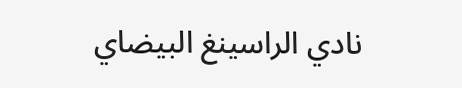نادي الراسينغ البيضاي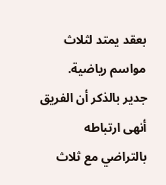بعقد يمتد لثلاث مواسم رياضية.
جدير بالذكر أن الفريق أنهى ارتباطه بالتراضي مع ثلاث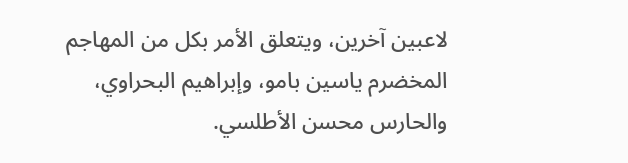لاعبين آخرين، ويتعلق الأمر بكل من المهاجم المخضرم ياسين بامو، وإبراهيم البحراوي، والحارس محسن الأطلسي.